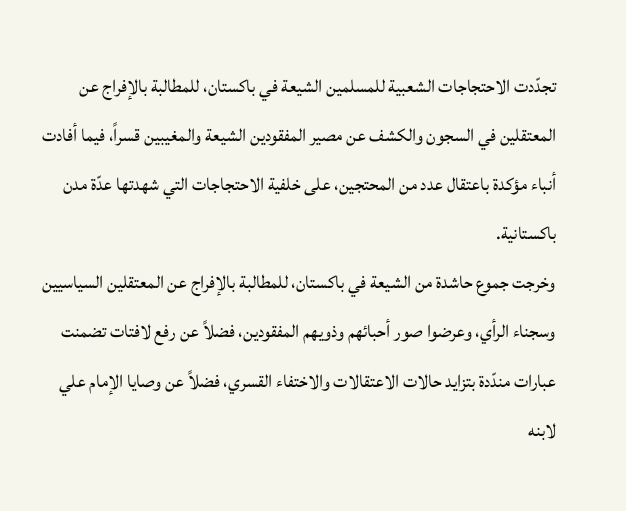تجدّدت الاحتجاجات الشعبية للمسلمين الشيعة في باكستان، للمطالبة بالإفراج عن المعتقلين في السجون والكشف عن مصير المفقودين الشيعة والمغيبين قسراً، فيما أفادت أنباء مؤكدة باعتقال عدد من المحتجين، على خلفية الاحتجاجات التي شهدتها عدّة مدن باكستانية.
وخرجت جموع حاشدة من الشيعة في باكستان، للمطالبة بالإفراج عن المعتقلين السياسيين وسجناء الرأي، وعرضوا صور أحبائهم وذويهم المفقودين، فضلاً عن رفع لافتات تضمنت عبارات مندّدة بتزايد حالات الاعتقالات والاختفاء القسري، فضلاً عن وصايا الإمام علي لابنه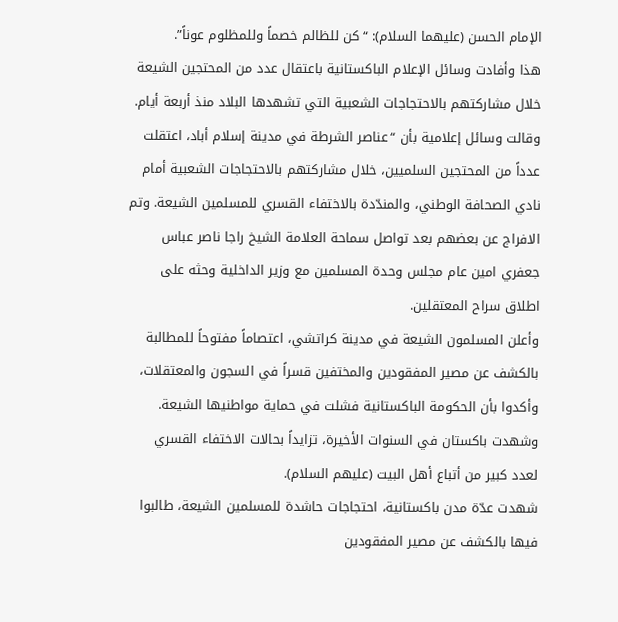الإمام الحسن (عليهما السلام): “كن للظالم خصماً وللمظلوم عوناً”.
هذا وأفادت وسائل الإعلام الباكستانية باعتقال عدد من المحتجين الشيعة خلال مشاركتهم بالاحتجاجات الشعبية التي تشهدها البلاد منذ أربعة أيام.
وقالت وسائل إعلامية بأن “عناصر الشرطة في مدينة إسلام أباد، اعتقلت عدداً من المحتجين السلميين، خلال مشاركتهم بالاحتجاجات الشعبية أمام نادي الصحافة الوطني، والمندّدة بالاختفاء القسري للمسلمين الشيعة. وتم الافراج عن بعضهم بعد تواصل سماحة العلامة الشيخ راجا ناصر عباس جعفري امين عام مجلس وحدة المسلمين مع وزير الداخلية وحثه على اطلاق سراح المعتقلين.
وأعلن المسلمون الشيعة في مدينة كراتشي، اعتصاماً مفتوحاً للمطالبة بالكشف عن مصير المفقودين والمختفين قسراً في السجون والمعتقلات، وأكدوا بأن الحكومة الباكستانية فشلت في حماية مواطنيها الشيعة.
وشهدت باكستان في السنوات الأخيرة، تزايداً بحالات الاختفاء القسري لعدد كبير من أتباع أهل البيت (عليهم السلام).
شهدت عدّة مدن باكستانية، احتجاجات حاشدة للمسلمين الشيعة، طالبوا فيها بالكشف عن مصير المفقودين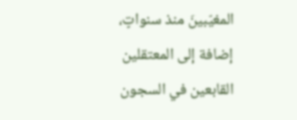المغيّبينَ منذ سنواتٍ، إضافة إلى المعتقلين القابعين في السجون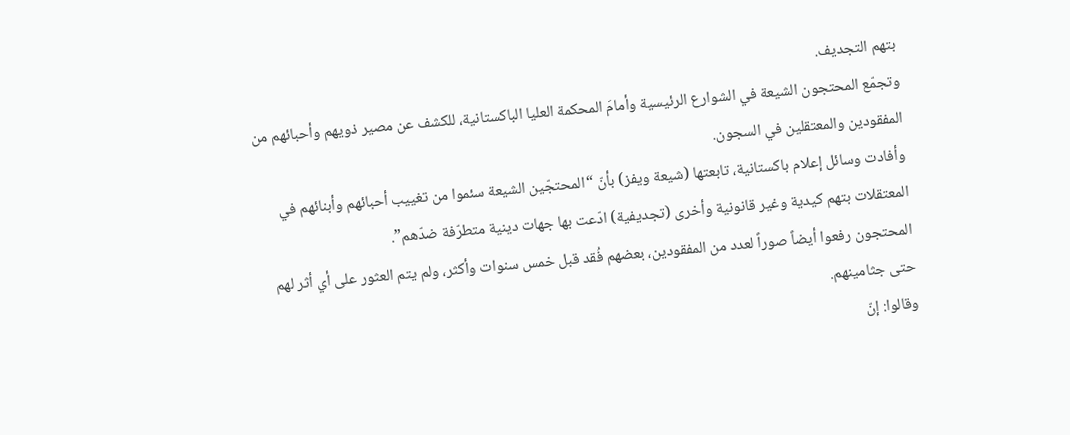بتهم التجديف.
وتجمّع المحتجون الشيعة في الشوارع الرئيسية وأمامَ المحكمة العليا الباكستانية، للكشف عن مصير ذويهم وأحبائهم من المفقودين والمعتقلين في السجون.
وأفادت وسائل إعلام باكستانية، تابعتها (شيعة ويفز) بأنّ “المحتجّين الشيعة سئموا من تغييب أحبائهم وأبنائهم في المعتقلات بتهم كيدية وغير قانونية وأخرى (تجديفية) ادّعت بها جهات دينية متطرّفة ضدّهم”.
المحتجون رفعوا أيضاً صوراً لعدد من المفقودين، بعضهم فُقد قبل خمس سنوات وأكثر، ولم يتم العثور على أي أثر لهم حتى جثامينهم.
وقالوا: إنّ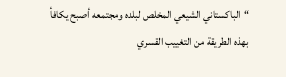“الباكستاني الشيعي المخلص لبلده ومجتمعه أصبح يكافأ بهذه الطريقة من التغييب القسري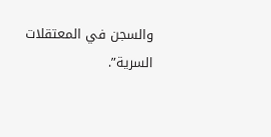والسجن في المعتقلات السرية”.